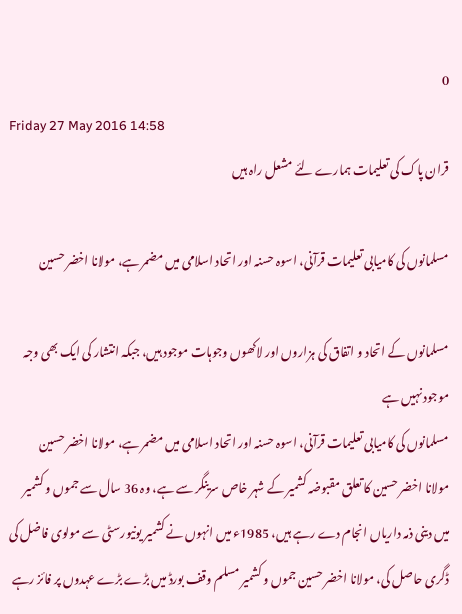0
Friday 27 May 2016 14:58
قران پاک کی تعلیمات ہمارے لئے مشعل راہ ہیں

مسلمانوں کی کامیابی تعلیمات قرآنی، اسوہ حسنہ اور اتحاد اسلامی میں مضمر ہے، مولانا اخضر حسین

مسلمانوں کے اتحاد و اتفاق کی ہزاروں اور لاکھوں وجوہات موجود ہیں، جبکہ انتشار کی ایک بھی وجہ موجود نہیں ہے
مسلمانوں کی کامیابی تعلیمات قرآنی، اسوہ حسنہ اور اتحاد اسلامی میں مضمر ہے، مولانا اخضر حسین
مولانا اخضر حسین کا تعلق مقبوضہ کشمیر کے شہر خاص سرینگر سے ہے، وہ 36 سال سے جموں و کشمیر میں دینی ذمہ داریاں انجام دے رہے ہیں، 1985ء میں انہوں نے کشمیر یونیورسٹی سے مولوی فاضل کی ڈگری حاصل کی، مولانا اخضر حسین جموں و کشمیر مسلم وقف بورڈ میں بڑے بڑے عہدوں پر فائز رہے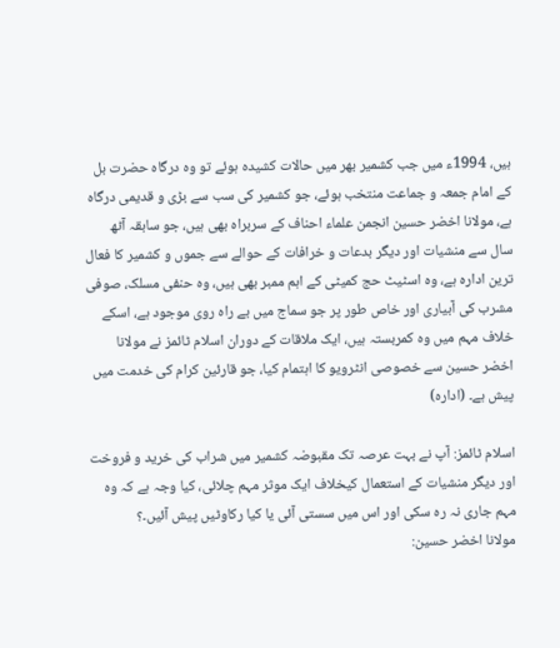ہیں، 1994ء میں جب کشمیر بھر میں حالات کشیدہ ہوئے تو وہ درگاہ حضرت بل کے امام جمعہ و جماعت منتخب ہوئے، جو کشمیر کی سب سے بڑی و قدیمی درگاہ ہے، مولانا اخضر حسین انجمن علماء احناف کے سربراہ بھی ہیں، جو سابقہ آٹھ سال سے منشیات اور دیگر بدعات و خرافات کے حوالے سے جموں و کشمیر کا فعال ترین ادارہ ہے، وہ اسٹیٹ حج کمیٹی کے اہم ممبر بھی ہیں، وہ حنفی مسلک، صوفی مشرب کی آبیاری اور خاص طور پر جو سماج میں بے راہ روی موجود ہے، اسکے خلاف مہم میں وہ کمربستہ ہیں، ایک ملاقات کے دوران اسلام ٹائمز نے مولانا اخضر حسین سے خصوصی انٹرویو کا اہتمام کیا، جو قارئین کرام کی خدمت میں پیش ہے۔ (ادارہ)

اسلام ٹائمز: آپ نے بہت عرصہ تک مقبوضہ کشمیر میں شراب کی خرید و فروخت اور دیگر منشیات کے استعمال کیخلاف ایک موثر مہم چلائی، کیا وجہ ہے کہ وہ مہم جاری نہ رہ سکی اور اس میں سستی آئی یا کیا رکاوٹیں پیش آئیں۔؟
مولانا اخضر حسین: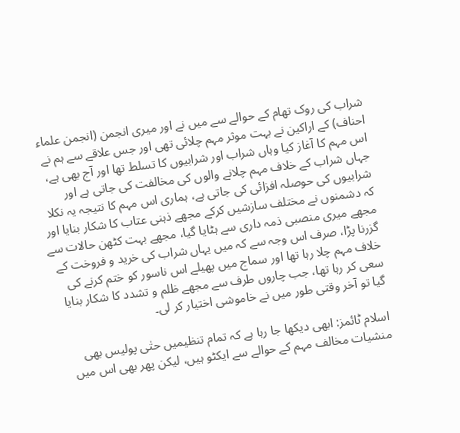شراب کی روک تھام کے حوالے سے میں نے اور میری انجمن (انجمن علماء احناف) کے اراکین نے بہت موثر مہم چلائی تھی اور جس علاقے سے ہم نے اس مہم کا آغاز کیا وہاں شراب اور شرابیوں کا تسلط تھا اور آج بھی ہے، جہاں شراب کے خلاف مہم چلانے والوں کی مخالفت کی جاتی ہے اور شرابیوں کی حوصلہ افزائی کی جاتی ہے، ہماری اس مہم کا نتیجہ یہ نکلا کہ دشمنوں نے مختلف سازشیں کرکے مجھے ذہنی عتاب کا شکار بنایا اور مجھے میری منصبی ذمہ داری سے ہٹایا گیا، مجھے بہت کٹھن حالات سے گزرنا پڑا، صرف اس وجہ سے کہ میں یہاں شراب کی خرید و فروخت کے خلاف مہم چلا رہا تھا اور سماج میں پھیلے اس ناسور کو ختم کرنے کی سعی کر رہا تھا، جب چاروں طرف سے مجھے ظلم و تشدد کا شکار بنایا گیا تو آخر وقتی طور میں نے خاموشی اختیار کر لی۔

اسلام ٹائمز: ابھی دیکھا جا رہا ہے کہ تمام تنظیمیں حتٰی پولیس بھی منشیات مخالف مہم کے حوالے سے ایکٹو ہیں، لیکن پھر بھی اس میں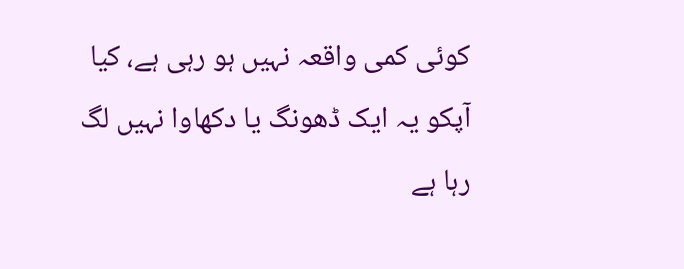کوئی کمی واقعہ نہیں ہو رہی ہے، کیا آپکو یہ ایک ڈھونگ یا دکھاوا نہیں لگ رہا ہے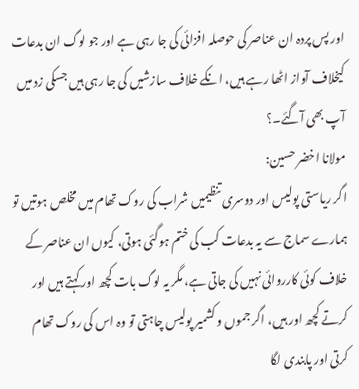اور پس پردہ ان عناصر کی حوصلہ افزائی کی جا رہی ہے اور جو لوگ ان بدعات کیخلاف آواز اٹھا رہے ہیں، انکے خلاف سازشیں کی جا رہی ہیں جسکی زد میں آپ بھی آگئے۔؟
مولانا اخضر حسین:
اگر ریاستی پولیس اور دوسری تنظیمیں شراب کی روک تھام میں مخلص ہوتیں تو ہمارے سماج سے یہ بدعات کب کی ختم ہوگئی ہوتی، کیوں ان عناصر کے خلاف کوئی کارروائی نہیں کی جاتی ہے، مگر یہ لوگ بات کچھ اور کہتے ہیں اور کرتے کچھ اور ہیں، اگر جموں و کشمیر پولیس چاہتی تو وہ اس کی روک تھام کرتی اور پابندی لگا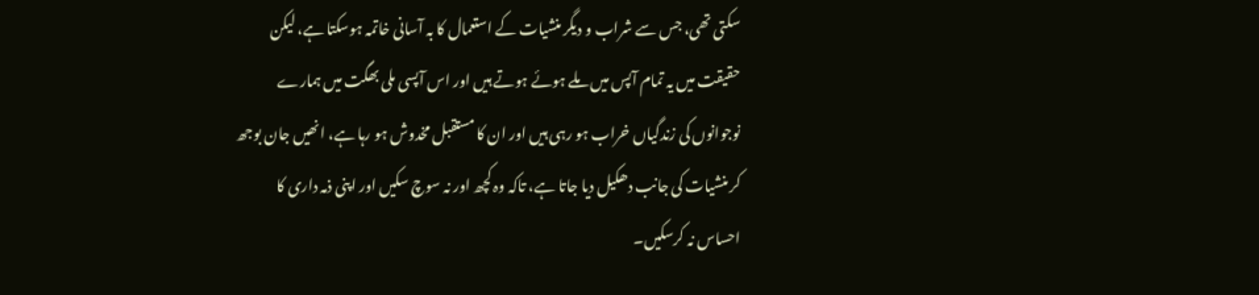سکتی تھی، جس سے شراب و دیگر منشیات کے استعمال کا بہ آسانی خاتمہ ہوسکتا ہے، لیکن حقیقت میں یہ تمام آپس میں ملے ہوئے ہوتے ہیں اور اس آپسی ملی بھگت میں ہمارے نوجوانوں کی زندگیاں خراب ہو رہی ہیں اور ان کا مستقبل مخدوش ہو رہا ہے، انھیں جان بوجھ کر منشیات کی جانب دھکیل دیا جاتا ہے، تاکہ وہ کچھ اور نہ سوچ سکیں اور اپنی ذمہ داری کا احساس نہ کرسکیں۔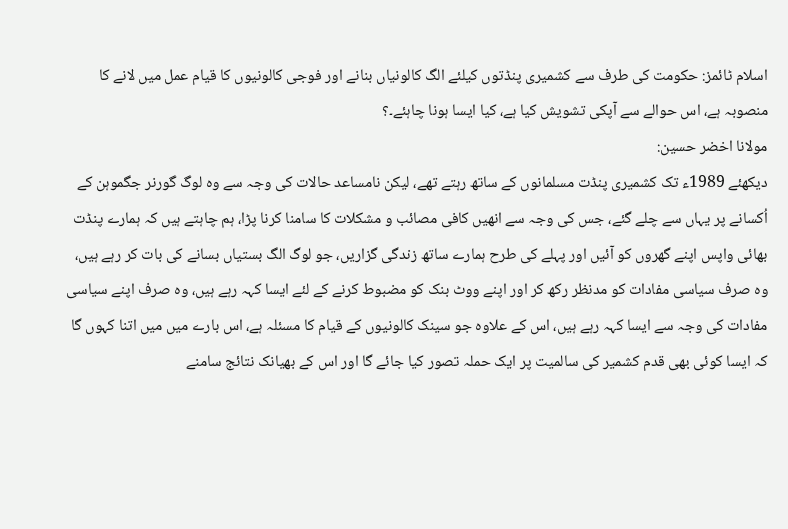اسلام ٹائمز: حکومت کی طرف سے کشمیری پنڈتوں کیلئے الگ کالونیاں بنانے اور فوجی کالونیوں کا قیام عمل میں لانے کا منصوبہ ہے، اس حوالے سے آپکی تشویش کیا ہے، کیا ایسا ہونا چاہئے۔؟
مولانا اخضر حسین:
دیکھئے 1989ء تک کشمیری پنڈت مسلمانوں کے ساتھ رہتے تھے، لیکن نامساعد حالات کی وجہ سے وہ لوگ گورنر جگموہن کے اُکسانے پر یہاں سے چلے گئے، جس کی وجہ سے انھیں کافی مصائب و مشکلات کا سامنا کرنا پڑا، ہم چاہتے ہیں کہ ہمارے پنڈت بھائی واپس اپنے گھروں کو آئیں اور پہلے کی طرح ہمارے ساتھ زندگی گزاریں، جو لوگ الگ بستیاں بسانے کی بات کر رہے ہیں، وہ صرف سیاسی مفادات کو مدنظر رکھ کر اور اپنے ووٹ بنک کو مضبوط کرنے کے لئے ایسا کہہ رہے ہیں، وہ صرف اپنے سیاسی مفادات کی وجہ سے ایسا کہہ رہے ہیں، اس کے علاوہ جو سینک کالونیوں کے قیام کا مسئلہ ہے، اس بارے میں میں اتنا کہوں گا کہ ایسا کوئی بھی قدم کشمیر کی سالمیت پر ایک حملہ تصور کیا جائے گا اور اس کے بھیانک نتائج سامنے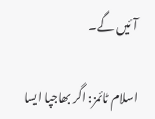آئیں گے۔

اسلام ٹائمز: اگر بھاجپا ایسا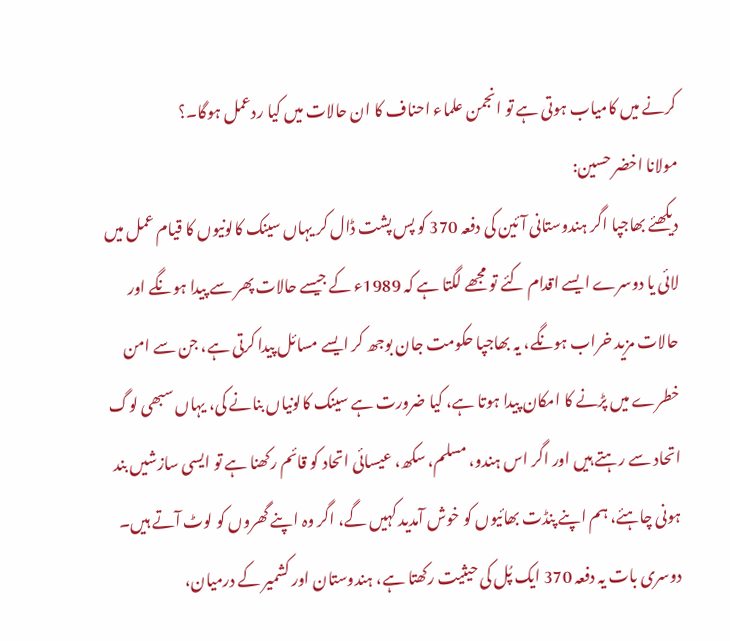کرنے میں کامیاب ہوتی ہے تو انجمن علماء احناف کا ان حالات میں کیا ردعمل ہوگا۔؟
مولانا اخضر حسین:
دیکھئے بھاجپا اگر ہندوستانی آئین کی دفعہ 370 کو پس پشت ڈال کر یہاں سینک کالونیوں کا قیام عمل میں لائی یا دوسرے ایسے اقدام کئے تو مجھے لگتا ہے کہ 1989ء کے جیسے حالات پھر سے پیدا ہونگے اور حالات مزید خراب ہونگے، یہ بھاجپا حکومت جان بوجھ کر ایسے مسائل پیدا کرتی ہے، جن سے امن خطرے میں پڑنے کا امکان پیدا ہوتا ہے، کیا ضرورت ہے سینک کالونیاں بنانے کی، یہاں سبھی لوگ اتحاد سے رہتے ہیں اور اگر اس ہندو، مسلم، سکھ، عیسائی اتحاد کو قائم رکھنا ہے تو ایسی سازشیں بند ہونی چاہئے، ہم اپنے پنڈت بھائیوں کو خوش آمدید کہیں گے، اگر وہ اپنے گھروں کو لوٹ آتے ہیں۔ دوسری بات یہ دفعہ 370 ایک پُل کی حیثیت رکھتا ہے، ہندوستان اور کشمیر کے درمیان،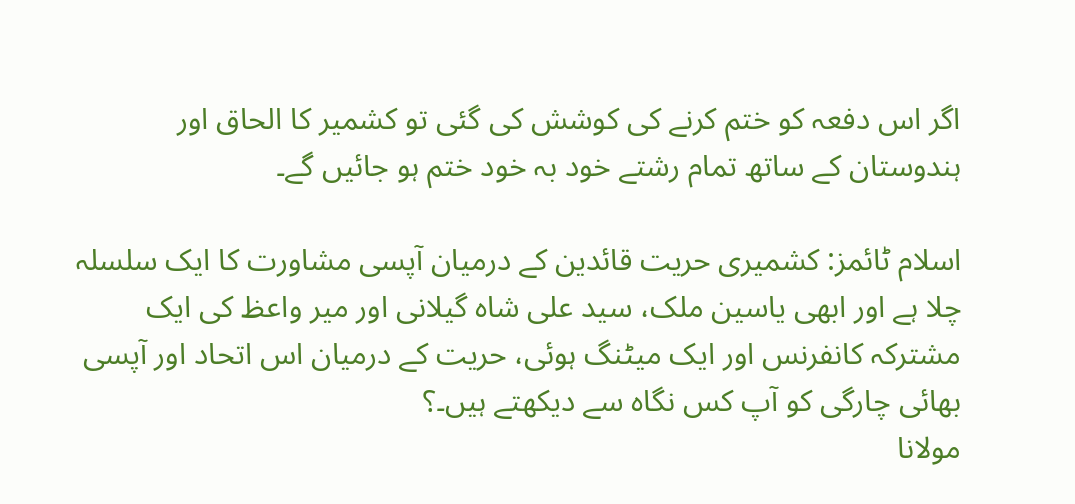اگر اس دفعہ کو ختم کرنے کی کوشش کی گئی تو کشمیر کا الحاق اور ہندوستان کے ساتھ تمام رشتے خود بہ خود ختم ہو جائیں گے۔

اسلام ٹائمز: کشمیری حریت قائدین کے درمیان آپسی مشاورت کا ایک سلسلہ چلا ہے اور ابھی یاسین ملک، سید علی شاہ گیلانی اور میر واعظ کی ایک مشترکہ کانفرنس اور ایک میٹنگ ہوئی، حریت کے درمیان اس اتحاد اور آپسی بھائی چارگی کو آپ کس نگاہ سے دیکھتے ہیں۔؟
مولانا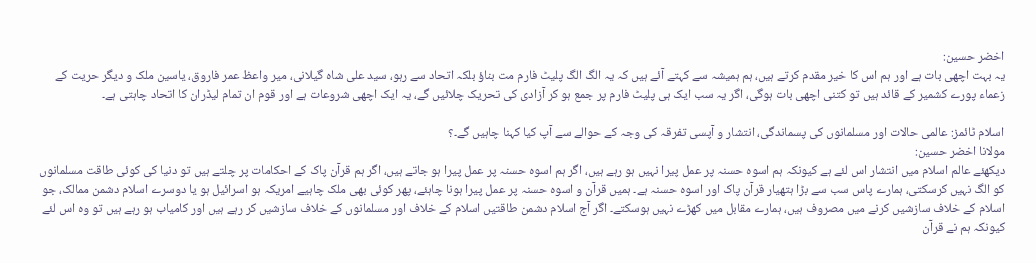اخضر حسین:
یہ بہت اچھی بات ہے اور ہم اس کا خیر مقدم کرتے ہیں، ہم ہمیشہ سے کہتے آئے ہیں کہ یہ الگ الگ پلیٹ فارم مت بناؤ بلکہ اتحاد سے رہو، سید علی شاہ گیلانی، میر واعظ عمر فاروق، یاسین ملک و دیگر حریت کے زعماء پورے کشمیر کے قائد ہیں تو کتنی اچھی بات ہوگی، اگر یہ سب ایک ہی پلیٹ فارم پر جمع ہو کر آزادی کی تحریک چلائیں گے، یہ ایک اچھی شروعات ہے اور قوم ان تمام لیڈران کا اتحاد چاہتی ہے۔

اسلام ٹائمز: عالمی حالات اور مسلمانوں کی پسماندگی، انتشار و آپسی تفرقہ کی وجہ کے حوالے سے آپ کیا کہنا چاہیں گے۔؟
مولانا اخضر حسین:
دیکھئے عالم اسلام میں انتشار اس لئے ہے کیونکہ ہم اسوہ حسنہ پر عمل پیرا نہیں ہو رہے ہیں، اگر ہم اسوہ حسنہ پر عمل پیرا ہو جاتے ہیں، اگر ہم قرآن پاک کے احکامات پر چلتے ہیں تو دنیا کی کوئی طاقت مسلمانوں کو الگ نہیں کرسکتی، ہمارے پاس سب سے بڑا ہتھیار قرآن پاک اور اسوہ حسنہ ہے۔ ہمیں قرآن و اسوہ حسنہ پر عمل پیرا ہونا چاہئے، پھر کوئی بھی ملک چاہیے امریکہ ہو اسرائیل ہو یا دوسرے اسلام دشمن ممالک، جو اسلام کے خلاف سازشیں کرنے میں مصروف ہیں، ہمارے مقابل میں کھڑے نہیں ہوسکتے۔ اگر آج اسلام دشمن طاقتیں اسلام کے خلاف اور مسلمانوں کے خلاف سازشیں کر رہے ہیں اور کامیاب ہو رہے ہیں تو وہ اس لئے کیونکہ ہم نے قرآن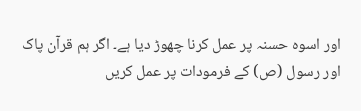اور اسوہ حسنہ پر عمل کرنا چھوڑ دیا ہے۔ اگر ہم قرآن پاک اور رسول (ص) کے فرمودات پر عمل کریں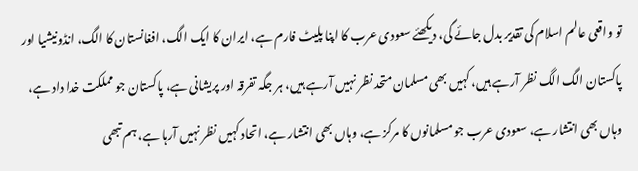تو واقعی عالم اسلام کی تقدیر بدل جائے گی، دیکھئے سعودی عرب کا اپنا پلیٹ فارم ہے، ایران کا ایک الگ، افغانستان کا الگ، انڈونیشیا اور پاکستان الگ الگ نظر آرہے ہیں، کہیں بھی مسلمان متحد نظر نہیں آرہے ہیں، ہر جگہ تفرقہ اور پریشانی ہے، پاکستان جو مملکت خدا داد ہے، وہاں بھی انتشار ہے، سعودی عرب جو مسلمانوں کا مرکز ہے، وہاں بھی انتشار ہے، اتحاد کہیں نظر نہیں آرہا ہے، ہم تبھی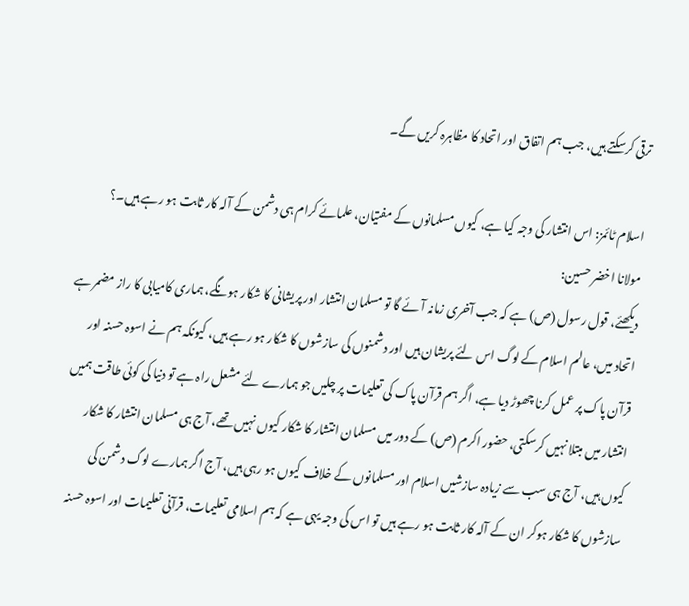ترقی کرسکتے ہیں، جب ہم اتفاق اور اتحاد کا مظاہرہ کریں گے۔

اسلام ٹائمز: اس انتشار کی وجہ کیا ہے، کیوں مسلمانوں کے مفتیان، علمائے کرام ہی دشمن کے آلہ کار ثابت ہو رہے ہیں۔؟
مولانا اخضر حسین:
دیکھئے، قول رسول (ص) ہے کہ جب آخری زمانہ آئے گا تو مسلمان انتشار اور پریشانی کا شکار ہونگے، ہماری کامیابی کا راز مضمر ہے اتحاد میں، عالم اسلام کے لوگ اس لئے پریشان ہیں اور دشمنوں کی سازشوں کا شکار ہو رہے ہیں، کیونکہ ہم نے اسوہ حسنہ اور قرآن پاک پر عمل کرنا چھوڑ دیا ہے، اگر ہم قرآن پاک کی تعلیمات پر چلیں جو ہمارے لئے مشعل راہ ہے تو دنیا کی کوئی طاقت ہمیں انتشار میں مبتلا نہیں کرسکتی، حضور اکرم (ص) کے دور میں مسلمان انتشار کا شکار کیوں نہیں تھے، آج ہی مسلمان انتشار کا شکار کیوں ہیں، آج ہی سب سے زیادہ سازشیں اسلام اور مسلمانوں کے خلاف کیوں ہو رہی ہیں، آج اگر ہمارے لوگ دشمن کی سازشوں کا شکار ہوکر ان کے آلہ کار ثابت ہو رہے ہیں تو اس کی وجہ یہی ہے کہ ہم اسلامی تعلیمات، قرآنی تعلیمات اور اسوہ حسنہ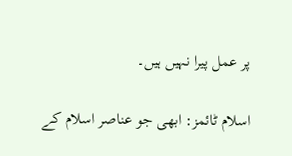پر عمل پیرا نہیں ہیں۔

اسلام ٹائمز: ابھی جو عناصر اسلام کے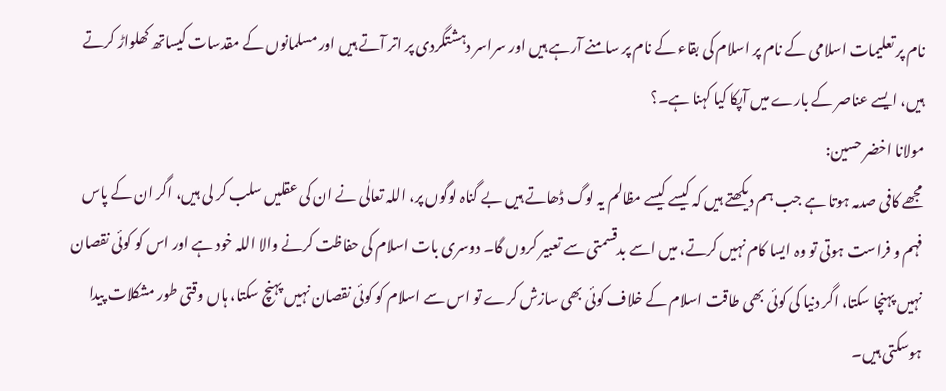نام پر تعلیمات اسلامی کے نام پر اسلام کی بقاء کے نام پر سامنے آرہے ہیں اور سراسر دہشتگردی پر اتر آتے ہیں اور مسلمانوں کے مقدسات کیساتھ کھلواڑ کرتے ہیں، ایسے عناصر کے بارے میں آپکا کیا کہنا ہے۔؟
مولانا اخضر حسین:
مجھے کافی صدمہ ہوتا ہے جب ہم دیکھتے ہیں کہ کیسے کیسے مظالم یہ لوگ ڈھاتے ہیں بے گناہ لوگوں پر، اللہ تعالٰی نے ان کی عقلیں سلب کر لی ہیں، اگر ان کے پاس فہم و فراست ہوتی تو وہ ایسا کام نہیں کرتے، میں اسے بدقسمتی سے تعبیر کروں گا۔ دوسری بات اسلام کی حفاظت کرنے والا اللہ خود ہے اور اس کو کوئی نقصان نہیں پہنچا سکتا، اگر دنیا کی کوئی بھی طاقت اسلام کے خلاف کوئی بھی سازش کرے تو اس سے اسلام کو کوئی نقصان نہیں پہنچ سکتا، ہاں وقتی طور مشکلات پیدا ہوسکتی ہیں۔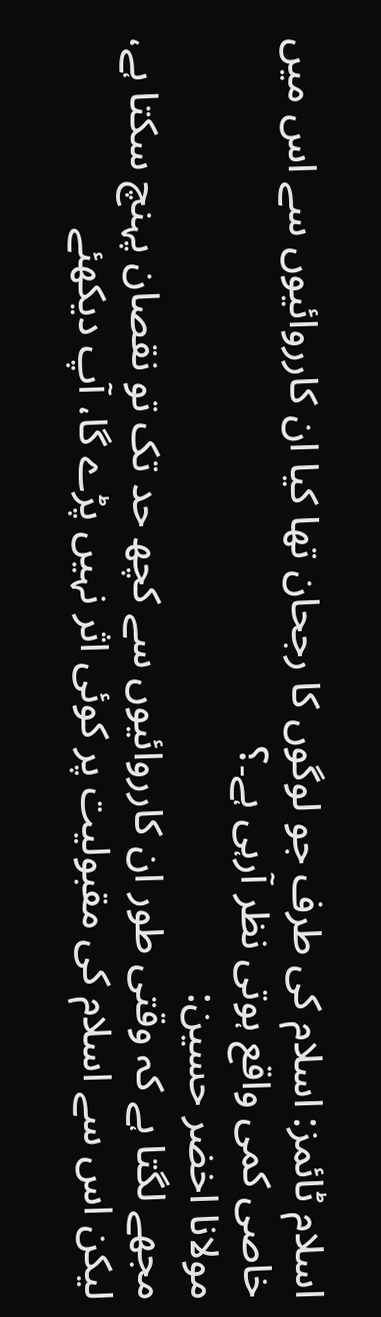اسلام ٹائمز: اسلام کی طرف جو لوگوں کا رجحان تھا کیا ان کارروائیوں سے اس میں خاصی کمی واقع ہوتی نظر آرہی ہے۔؟
مولانا اخضر حسین:
مجھے لگتا ہے کہ وقتی طور ان کارروائیوں سے کچھ حد تک تو نقصان پہنچ سکتا ہے، لیکن اس سے اسلام کی مقبولیت پر کوئی اثر نہیں پڑے گا، آپ دیکھئے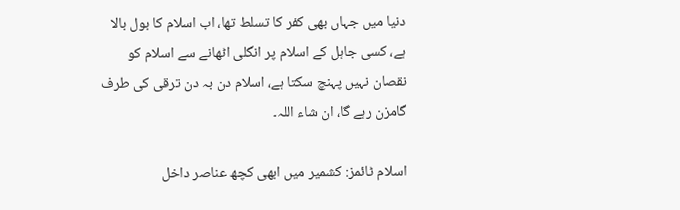دنیا میں جہاں بھی کفر کا تسلط تھا، اب اسلام کا بول بالا ہے، کسی جاہل کے اسلام پر انگلی اٹھانے سے اسلام کو نقصان نہیں پہنچ سکتا ہے، اسلام دن بہ دن ترقی کی طرف گامزن رہے گا، ان شاء اللہ۔

اسلام ٹائمز: کشمیر میں ابھی کچھ عناصر داخل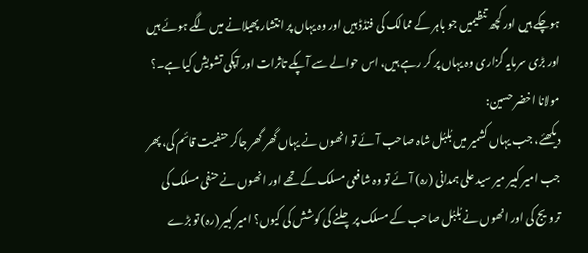ہوچکے ہیں اور کچھ تنظیمیں جو باہر کے ممالک کی فنڈڈ ہیں اور وہ یہاں پر انتشار پھیلانے میں لگے ہوئے ہیں اور بڑی سرمایہ گزاری وہ یہاں پر کر رہے ہیں، اس حوالے سے آپکے تاثرات اور آپکی تشویش کیا ہے۔؟
مولانا اخضر حسین:
دیکھئے، جب یہاں کشمیر میں بُلبُل شاہ صاحب آئے تو انھوں نے یہاں گھر گھر جاکر حنفیت قائم کی، پھر جب امیر کبیر میر سید علی ہمدانی (رہ) آئے تو وہ شافعی مسلک کے تھے اور انھوں نے حنفی مسلک کی ترویج کی اور انھوں نے بُلبُل صاحب کے مسلک پر چلنے کی کوشش کی کیوں؟ امیر کبیر (رہ) تو بڑے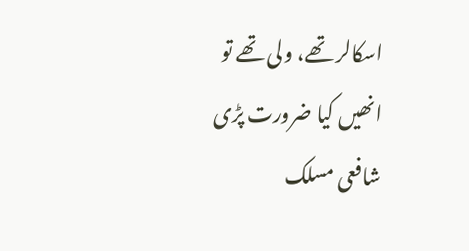اسکالر تھے، ولی تھے تو انھیں کیا ضرورت پڑی شافعی مسلک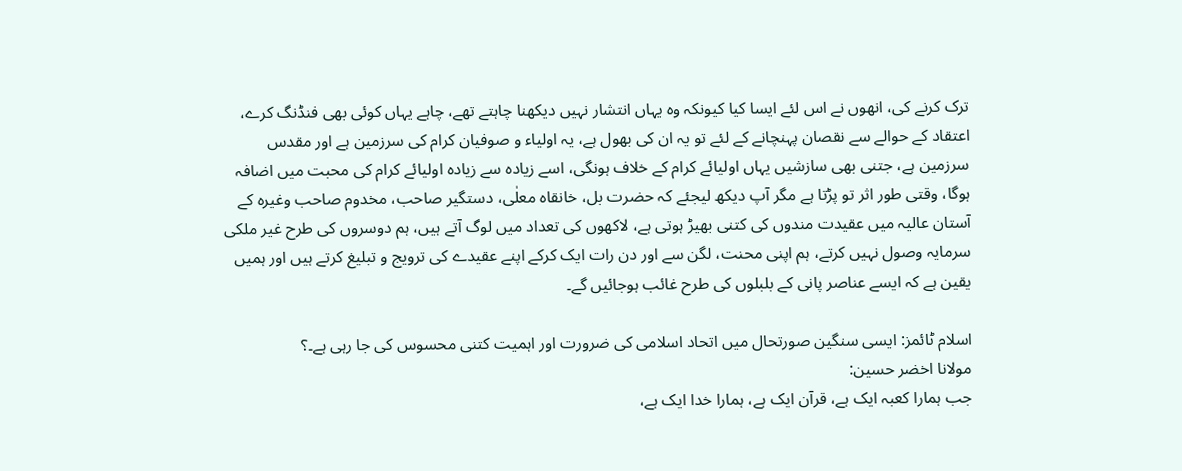ترک کرنے کی، انھوں نے اس لئے ایسا کیا کیونکہ وہ یہاں انتشار نہیں دیکھنا چاہتے تھے، چاہے یہاں کوئی بھی فنڈنگ کرے، اعتقاد کے حوالے سے نقصان پہنچانے کے لئے تو یہ ان کی بھول ہے، یہ اولیاء و صوفیان کرام کی سرزمین ہے اور مقدس سرزمین ہے، جتنی بھی سازشیں یہاں اولیائے کرام کے خلاف ہونگی، اسے زیادہ سے زیادہ اولیائے کرام کی محبت میں اضافہ ہوگا، وقتی طور اثر تو پڑتا ہے مگر آپ دیکھ لیجئے کہ حضرت بل، خانقاہ معلٰی، دستگیر صاحب، مخدوم صاحب وغیرہ کے آستان عالیہ میں عقیدت مندوں کی کتنی بھیڑ ہوتی ہے، لاکھوں کی تعداد میں لوگ آتے ہیں، ہم دوسروں کی طرح غیر ملکی سرمایہ وصول نہیں کرتے، ہم اپنی محنت، لگن سے اور دن رات ایک کرکے اپنے عقیدے کی ترویج و تبلیغ کرتے ہیں اور ہمیں یقین ہے کہ ایسے عناصر پانی کے بلبلوں کی طرح غائب ہوجائیں گے۔

اسلام ٹائمز: ایسی سنگین صورتحال میں اتحاد اسلامی کی ضرورت اور اہمیت کتنی محسوس کی جا رہی ہے۔؟
مولانا اخضر حسین:
جب ہمارا کعبہ ایک ہے، قرآن ایک ہے، ہمارا خدا ایک ہے،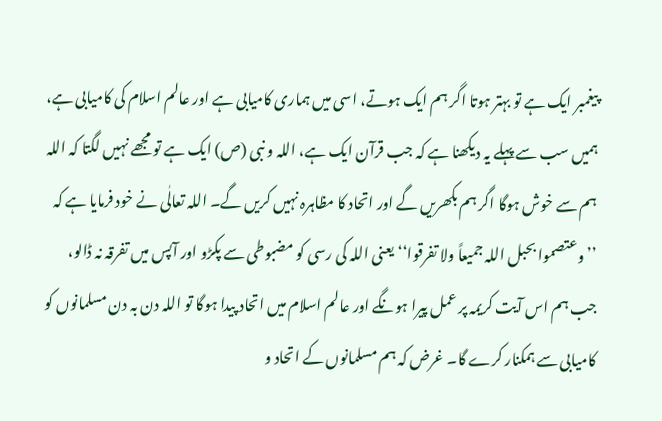پیغمبر ایک ہے تو بہتر ہوتا اگر ہم ایک ہوتے، اسی میں ہماری کامیابی ہے اور عالم اسلام کی کامیابی ہے، ہمیں سب سے پہلے یہ دیکھنا ہے کہ جب قرآن ایک ہے، اللہ و نبی (ص) ایک ہے تو مجھے نہیں لگتا کہ اللہ ہم سے خوش ہوگا اگر ہم بکھریں گے اور اتحاد کا مظاہرہ نہیں کریں گے۔ اللہ تعالٰی نے خود فرمایا ہے کہ ’’وعتصموا بحبل اللہ جمیعاً ولا تفرقوا‘‘ یعنی اللہ کی رسی کو مضبوطی سے پکڑو اور آپس میں تفرقہ نہ ڈالو، جب ہم اس آیت کریمہ پر عمل پیرا ہونگے اور عالم اسلام میں اتحاد پیدا ہوگا تو اللہ دن بہ دن مسلمانوں کو کامیابی سے ہمکنار کرے گا۔ غرض کہ ہم مسلمانوں کے اتحاد و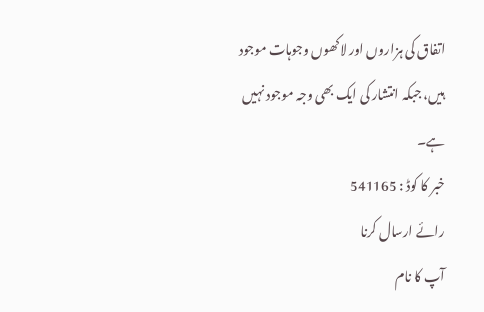اتفاق کی ہزاروں اور لاکھوں وجوہات موجود ہیں، جبکہ انتشار کی ایک بھی وجہ موجود نہیں ہے۔
خبر کا کوڈ : 541165
رائے ارسال کرنا
آپ کا نام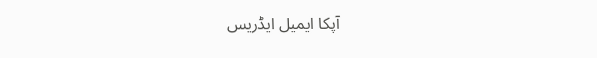آپکا ایمیل ایڈریس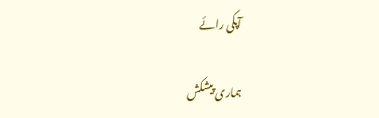آپکی رائے

ہماری پیشکش